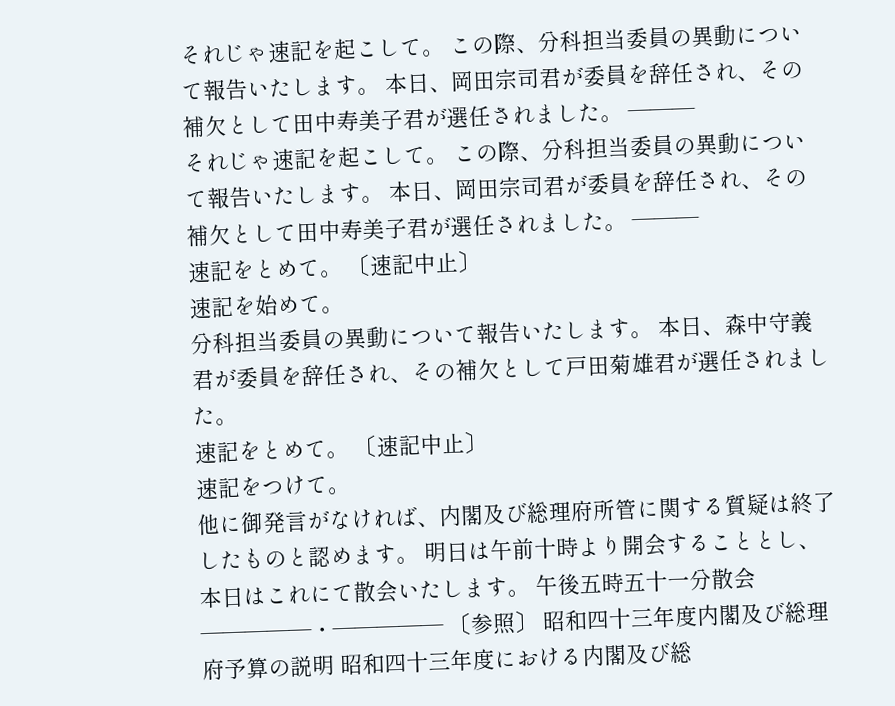それじゃ速記を起こして。 この際、分科担当委員の異動について報告いたします。 本日、岡田宗司君が委員を辞任され、その補欠として田中寿美子君が選任されました。 ———
それじゃ速記を起こして。 この際、分科担当委員の異動について報告いたします。 本日、岡田宗司君が委員を辞任され、その補欠として田中寿美子君が選任されました。 ———
速記をとめて。 〔速記中止〕
速記を始めて。
分科担当委員の異動について報告いたします。 本日、森中守義君が委員を辞任され、その補欠として戸田菊雄君が選任されました。
速記をとめて。 〔速記中止〕
速記をつけて。
他に御発言がなければ、内閣及び総理府所管に関する質疑は終了したものと認めます。 明日は午前十時より開会することとし、本日はこれにて散会いたします。 午後五時五十一分散会 —————・————— 〔参照〕 昭和四十三年度内閣及び総理府予算の説明 昭和四十三年度における内閣及び総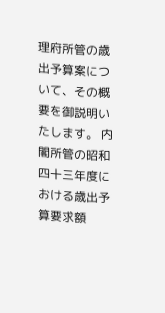理府所管の歳出予算案について、その概要を御説明いたします。 内閣所管の昭和四十三年度における歳出予算要求額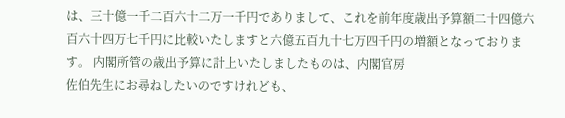は、三十億一千二百六十二万一千円でありまして、これを前年度歳出予算額二十四億六百六十四万七千円に比較いたしますと六億五百九十七万四千円の増額となっております。 内閣所管の歳出予算に計上いたしましたものは、内閣官房
佐伯先生にお尋ねしたいのですけれども、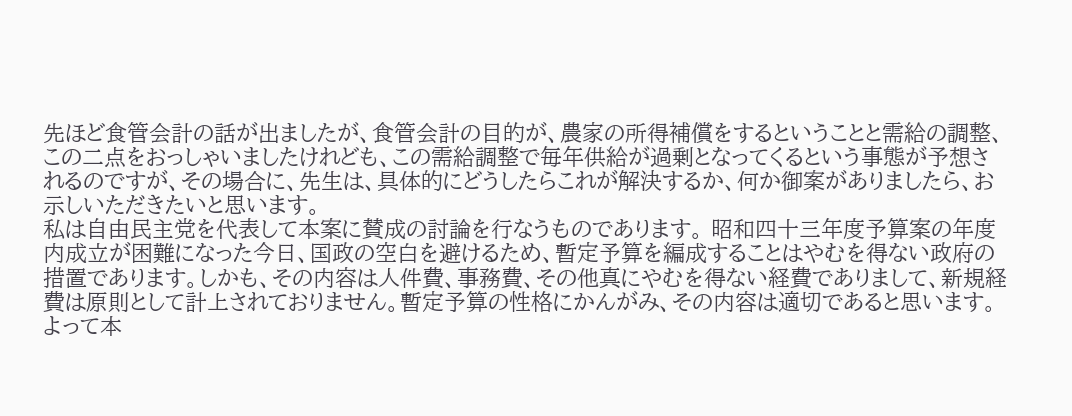先ほど食管会計の話が出ましたが、食管会計の目的が、農家の所得補償をするということと需給の調整、この二点をおっしゃいましたけれども、この需給調整で毎年供給が過剰となってくるという事態が予想されるのですが、その場合に、先生は、具体的にどうしたらこれが解決するか、何か御案がありましたら、お示しいただきたいと思います。
私は自由民主党を代表して本案に賛成の討論を行なうものであります。 昭和四十三年度予算案の年度内成立が困難になった今日、国政の空白を避けるため、暫定予算を編成することはやむを得ない政府の措置であります。しかも、その内容は人件費、事務費、その他真にやむを得ない経費でありまして、新規経費は原則として計上されておりません。暫定予算の性格にかんがみ、その内容は適切であると思います。 よって本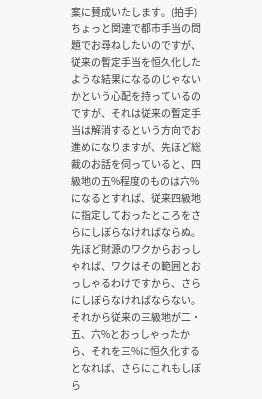案に賛成いたします。(拍手)
ちょっと関連で都市手当の問題でお尋ねしたいのですが、従来の暫定手当を恒久化したような結果になるのじゃないかという心配を持っているのですが、それは従来の暫定手当は解消するという方向でお進めになりますが、先ほど総裁のお話を伺っていると、四級地の五%程度のものは六%になるとすれば、従来四級地に指定しておったところをさらにしぼらなければならぬ。先ほど財源のワクからおっしゃれば、ワクはその範囲とおっしゃるわけですから、さらにしぼらなければならない。それから従来の三級地が二・五、六%とおっしゃったから、それを三%に恒久化するとなれば、さらにこれもしぼら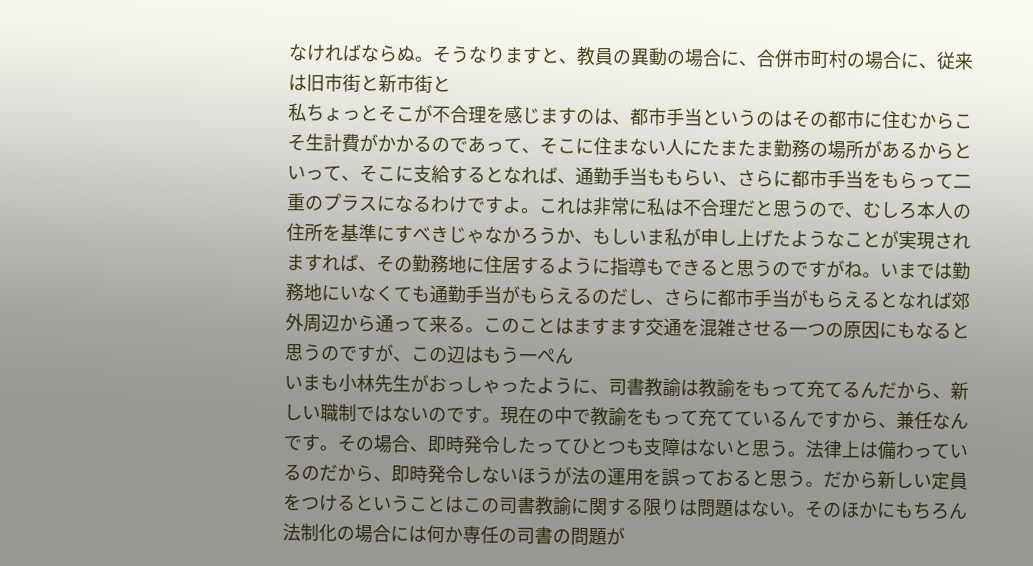なければならぬ。そうなりますと、教員の異動の場合に、合併市町村の場合に、従来は旧市街と新市街と
私ちょっとそこが不合理を感じますのは、都市手当というのはその都市に住むからこそ生計費がかかるのであって、そこに住まない人にたまたま勤務の場所があるからといって、そこに支給するとなれば、通勤手当ももらい、さらに都市手当をもらって二重のプラスになるわけですよ。これは非常に私は不合理だと思うので、むしろ本人の住所を基準にすべきじゃなかろうか、もしいま私が申し上げたようなことが実現されますれば、その勤務地に住居するように指導もできると思うのですがね。いまでは勤務地にいなくても通勤手当がもらえるのだし、さらに都市手当がもらえるとなれば郊外周辺から通って来る。このことはますます交通を混雑させる一つの原因にもなると思うのですが、この辺はもう一ぺん
いまも小林先生がおっしゃったように、司書教諭は教諭をもって充てるんだから、新しい職制ではないのです。現在の中で教諭をもって充てているんですから、兼任なんです。その場合、即時発令したってひとつも支障はないと思う。法律上は備わっているのだから、即時発令しないほうが法の運用を誤っておると思う。だから新しい定員をつけるということはこの司書教諭に関する限りは問題はない。そのほかにもちろん法制化の場合には何か専任の司書の問題が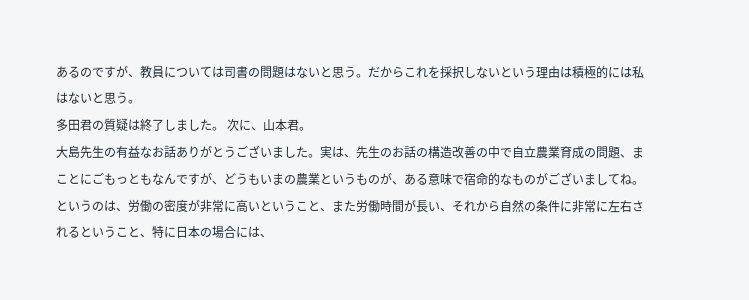あるのですが、教員については司書の問題はないと思う。だからこれを採択しないという理由は積極的には私はないと思う。
多田君の質疑は終了しました。 次に、山本君。
大島先生の有益なお話ありがとうございました。実は、先生のお話の構造改善の中で自立農業育成の問題、まことにごもっともなんですが、どうもいまの農業というものが、ある意味で宿命的なものがございましてね。というのは、労働の密度が非常に高いということ、また労働時間が長い、それから自然の条件に非常に左右されるということ、特に日本の場合には、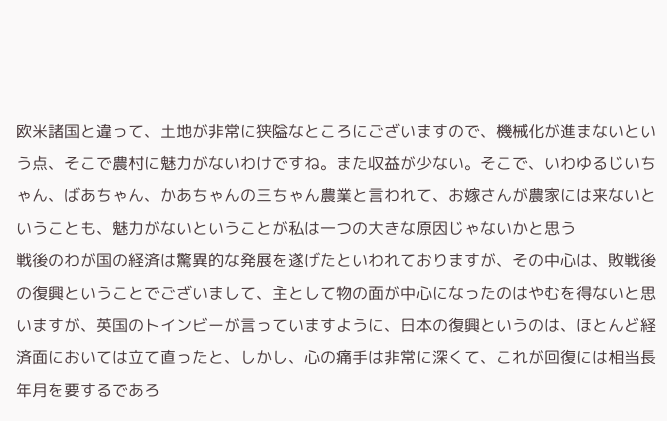欧米諸国と違って、土地が非常に狭隘なところにございますので、機械化が進まないという点、そこで農村に魅力がないわけですね。また収益が少ない。そこで、いわゆるじいちゃん、ばあちゃん、かあちゃんの三ちゃん農業と言われて、お嫁さんが農家には来ないということも、魅力がないということが私は一つの大きな原因じゃないかと思う
戦後のわが国の経済は驚異的な発展を遂げたといわれておりますが、その中心は、敗戦後の復興ということでございまして、主として物の面が中心になったのはやむを得ないと思いますが、英国のトインビーが言っていますように、日本の復興というのは、ほとんど経済面においては立て直ったと、しかし、心の痛手は非常に深くて、これが回復には相当長年月を要するであろ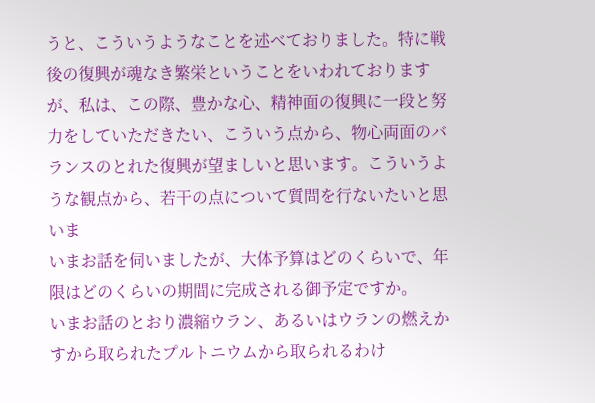うと、こういうようなことを述べておりました。特に戦後の復興が魂なき繁栄ということをいわれておりますが、私は、この際、豊かな心、精神面の復興に一段と努力をしていただきたい、こういう点から、物心両面のバランスのとれた復興が望ましいと思います。こういうような観点から、若干の点について質問を行ないたいと思いま
いまお話を伺いましたが、大体予算はどのくらいで、年限はどのくらいの期間に完成される御予定ですか。
いまお話のとおり濃縮ウラン、あるいはウランの燃えかすから取られたプルトニウムから取られるわけ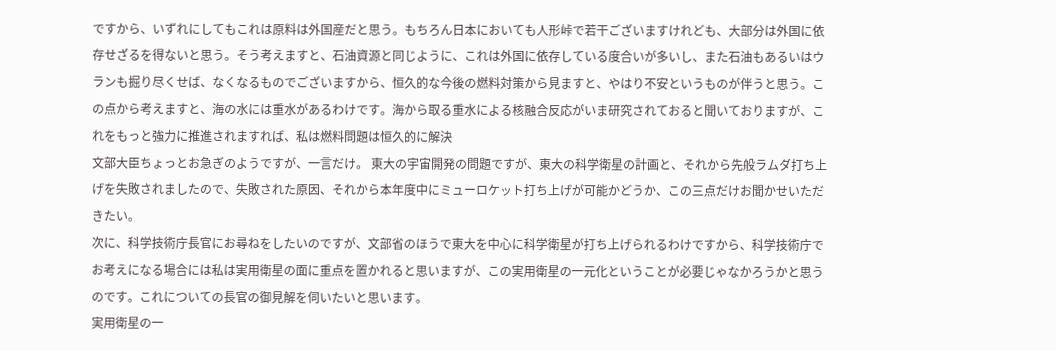ですから、いずれにしてもこれは原料は外国産だと思う。もちろん日本においても人形峠で若干ございますけれども、大部分は外国に依存せざるを得ないと思う。そう考えますと、石油資源と同じように、これは外国に依存している度合いが多いし、また石油もあるいはウランも掘り尽くせば、なくなるものでございますから、恒久的な今後の燃料対策から見ますと、やはり不安というものが伴うと思う。この点から考えますと、海の水には重水があるわけです。海から取る重水による核融合反応がいま研究されておると聞いておりますが、これをもっと強力に推進されますれば、私は燃料問題は恒久的に解決
文部大臣ちょっとお急ぎのようですが、一言だけ。 東大の宇宙開発の問題ですが、東大の科学衛星の計画と、それから先般ラムダ打ち上げを失敗されましたので、失敗された原因、それから本年度中にミューロケット打ち上げが可能かどうか、この三点だけお聞かせいただきたい。
次に、科学技術庁長官にお尋ねをしたいのですが、文部省のほうで東大を中心に科学衛星が打ち上げられるわけですから、科学技術庁でお考えになる場合には私は実用衛星の面に重点を置かれると思いますが、この実用衛星の一元化ということが必要じゃなかろうかと思うのです。これについての長官の御見解を伺いたいと思います。
実用衛星の一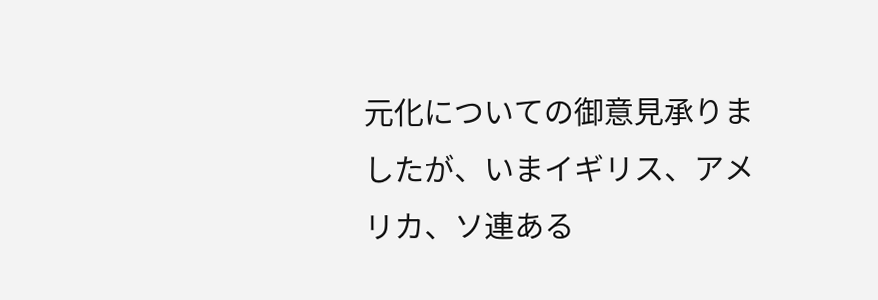元化についての御意見承りましたが、いまイギリス、アメリカ、ソ連ある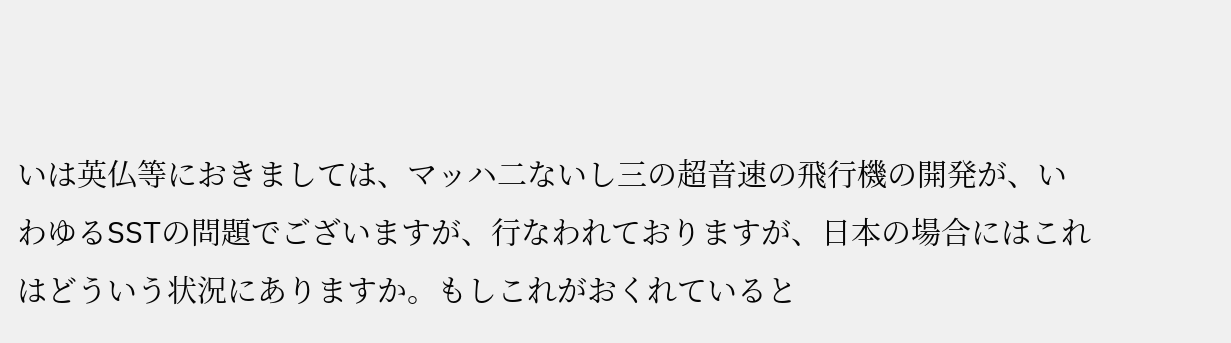いは英仏等におきましては、マッハ二ないし三の超音速の飛行機の開発が、いわゆるSSTの問題でございますが、行なわれておりますが、日本の場合にはこれはどういう状況にありますか。もしこれがおくれていると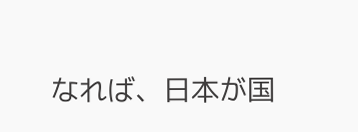なれば、日本が国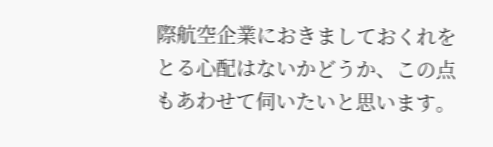際航空企業におきましておくれをとる心配はないかどうか、この点もあわせて伺いたいと思います。